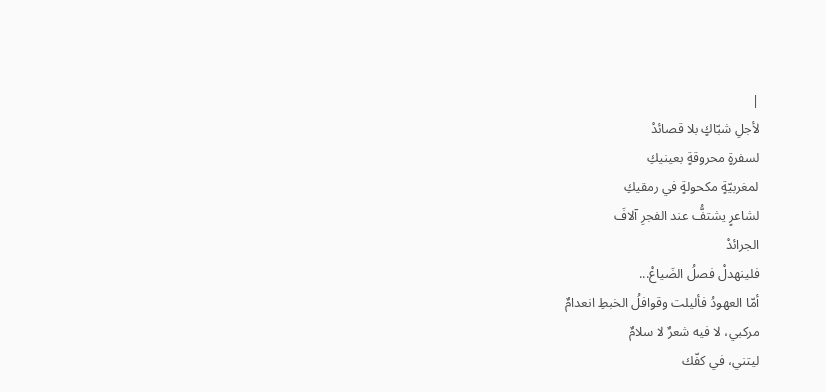|
لأجلِ شبّاكٍ بلا قصائدْ
لسفرةٍ محروقةٍ بعينيكِ
لمغربيّةٍ مكحولةٍ في رمقيكِ
لشاعرٍ يشتفُّ عند الفجرِ آلافَ
الجرائدْ
فلينهدلْ فصلُ الضَياعْ...
أمّا العهودُ فأليلت وقوافلُ الخبطِ انعدامٌ
مركبي، لا فيه شعرٌ لا سلامٌ
ليتني، في كفّك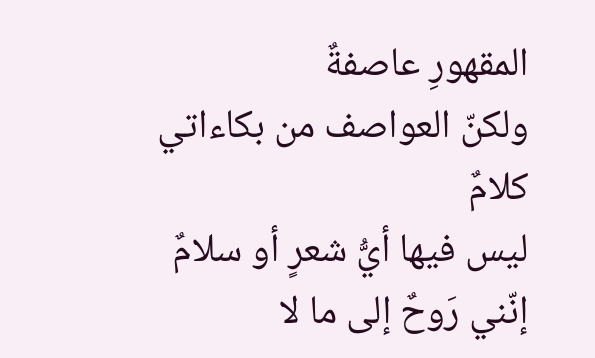المقهورِ عاصفةٌ
ولكنّ العواصف من بكاءاتي كلامٌ
ليس فيها أيُّ شعرٍ أو سلامٌ
إنّني رَوحٌ إلى ما لا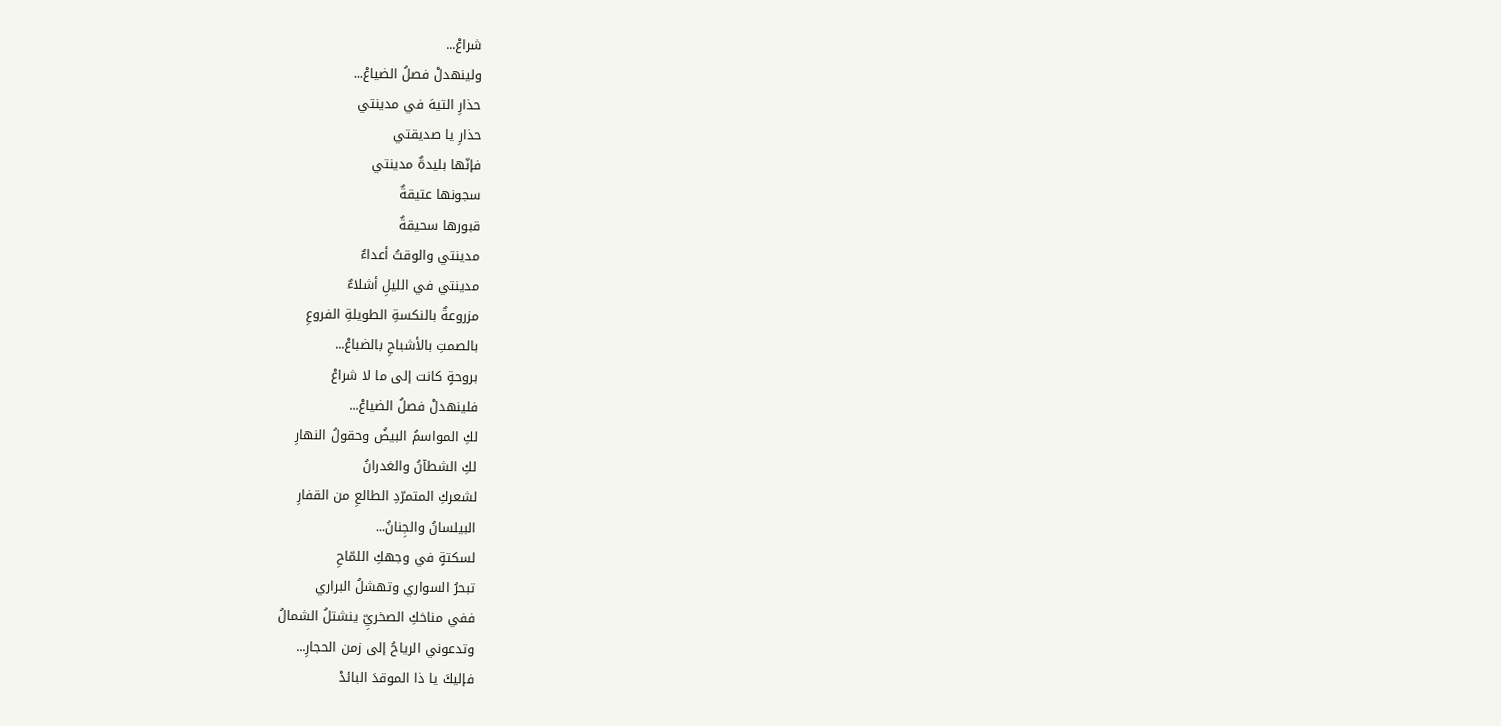شراعْ...
ولينهدلْ فصلُ الضياعْ...
حذارِ التيهَ في مدينتي
حذارِ يا صديقتي
فإنّها بليدةٌ مدينتي
سجونها عتيقةٌ
قبورها سحيقةٌ
مدينتي والوقتُ أعداءٌ
مدينتي في الليلِ أشلاءٌ
مزروعةٌ بالنكسةِ الطويلةِ الفروعِ
بالصمتِ بالأشباحِ بالضباعْ...
بروحةٍ كانت إلى ما لا شراعْ
فلينهدلْ فصلُ الضياعْ...
لكِ المواسمُ البيضُ وحقولُ النهارِ
لكِ الشطآنُ والغدرانُ
لشعركِ المتمرّدِ الطالعِ من القفارِ
البيلسانُ والجِنانُ...
لسكتةٍ في وجهكِ اللمّاحِ
تبحرُ السواري وتهشلُ البراري
ففي مناخكِ الصخريِّ ينشتلُ الشمالُ
وتدعوني الرياحُ إلى زمن الحجارِ...
فإليكَ يا ذا الموقدَ البائدْ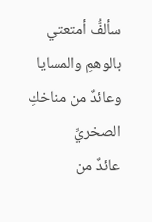سألفُّ أمتعتي بالوهمِ والمسايا
وعائدٌ من مناخكِ
الصخريِّ
عائدٌ من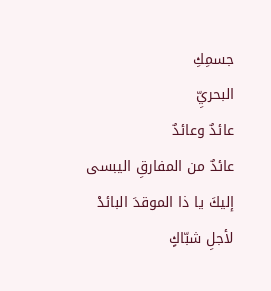جسمِكِ
البحريِّ
عائدٌ وعائدٌ
عائدٌ من المفارقِ اليبسى
إليكَ يا ذا الموقدَ البائدْ
لأجلِ شبّاكٍ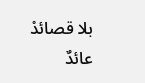بلا قصائدْ
عائدٌ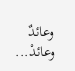وعائدٌ وعائدْ...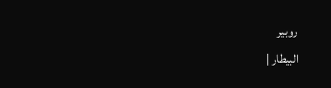روبير
البيطار |